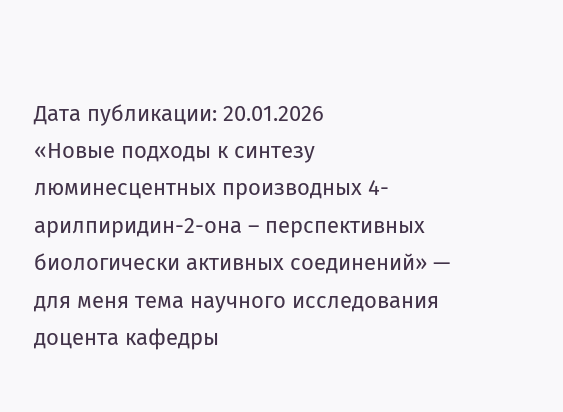Дата публикации: 20.01.2026
«Новые подходы к синтезу люминесцентных производных 4-арилпиридин-2-она – перспективных биологически активных соединений» — для меня тема научного исследования доцента кафедры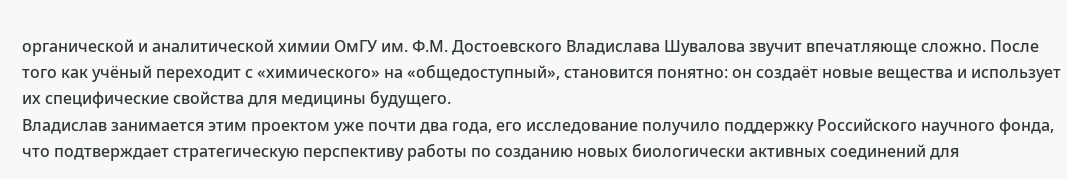органической и аналитической химии ОмГУ им. Ф.М. Достоевского Владислава Шувалова звучит впечатляюще сложно. После того как учёный переходит с «химического» на «общедоступный», становится понятно: он создаёт новые вещества и использует их специфические свойства для медицины будущего.
Владислав занимается этим проектом уже почти два года, его исследование получило поддержку Российского научного фонда, что подтверждает стратегическую перспективу работы по созданию новых биологически активных соединений для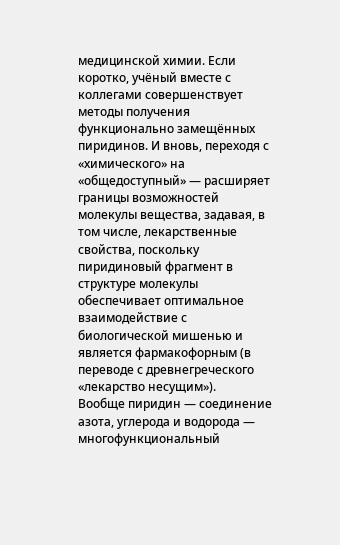медицинской химии. Если коротко, учёный вместе с коллегами совершенствует методы получения функционально замещённых пиридинов. И вновь, переходя с «химического» на «общедоступный» — расширяет границы возможностей молекулы вещества, задавая, в том числе, лекарственные свойства, поскольку пиридиновый фрагмент в структуре молекулы обеспечивает оптимальное взаимодействие с биологической мишенью и является фармакофорным (в переводе с древнегреческого «лекарство несущим»).
Вообще пиридин — соединение азота, углерода и водорода — многофункциональный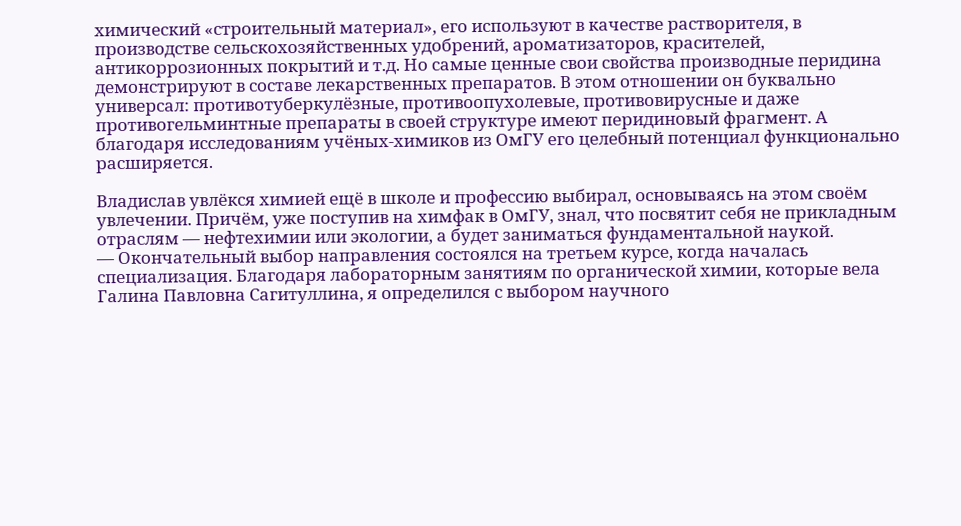химический «строительный материал», его используют в качестве растворителя, в производстве сельскохозяйственных удобрений, ароматизаторов, красителей, антикоррозионных покрытий и т.д. Но самые ценные свои свойства производные перидина демонстрируют в составе лекарственных препаратов. В этом отношении он буквально универсал: противотуберкулёзные, противоопухолевые, противовирусные и даже противогельминтные препараты в своей структуре имеют перидиновый фрагмент. А благодаря исследованиям учёных-химиков из ОмГУ его целебный потенциал функционально расширяется.

Владислав увлёкся химией ещё в школе и профессию выбирал, основываясь на этом своём увлечении. Причём, уже поступив на химфак в ОмГУ, знал, что посвятит себя не прикладным отраслям — нефтехимии или экологии, а будет заниматься фундаментальной наукой.
— Окончательный выбор направления состоялся на третьем курсе, когда началась специализация. Благодаря лабораторным занятиям по органической химии, которые вела Галина Павловна Сагитуллина, я определился с выбором научного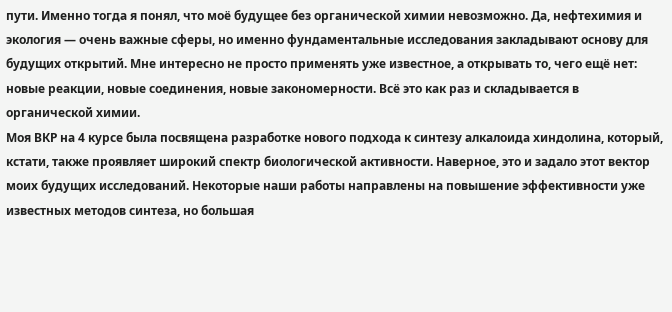пути. Именно тогда я понял, что моё будущее без органической химии невозможно. Да, нефтехимия и экология — очень важные сферы, но именно фундаментальные исследования закладывают основу для будущих открытий. Мне интересно не просто применять уже известное, а открывать то, чего ещё нет: новые реакции, новые соединения, новые закономерности. Всё это как раз и складывается в органической химии.
Моя ВКР на 4 курсе была посвящена разработке нового подхода к синтезу алкалоида хиндолина, который, кстати, также проявляет широкий спектр биологической активности. Наверное, это и задало этот вектор моих будущих исследований. Некоторые наши работы направлены на повышение эффективности уже известных методов синтеза, но большая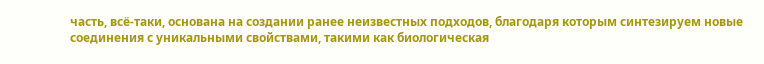часть, всё-таки, основана на создании ранее неизвестных подходов, благодаря которым синтезируем новые соединения с уникальными свойствами, такими как биологическая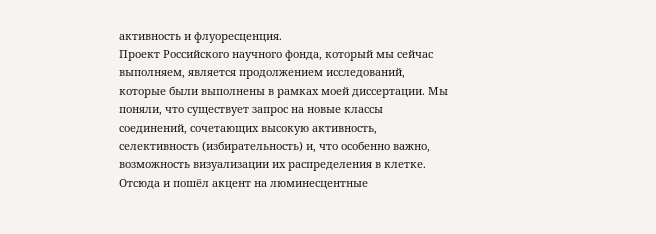активность и флуоресценция.
Проект Российского научного фонда, который мы сейчас выполняем, является продолжением исследований, которые были выполнены в рамках моей диссертации. Мы поняли, что существует запрос на новые классы соединений, сочетающих высокую активность, селективность (избирательность) и, что особенно важно, возможность визуализации их распределения в клетке. Отсюда и пошёл акцент на люминесцентные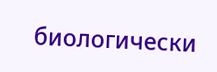биологически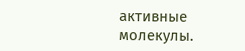активные молекулы.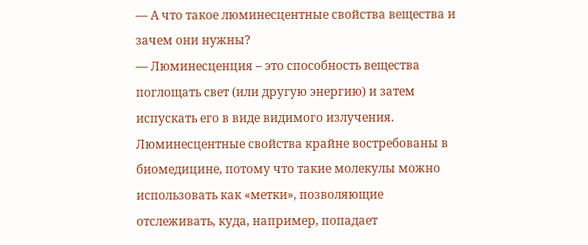— А что такое люминесцентные свойства вещества и зачем они нужны?
— Люминесценция – это способность вещества поглощать свет (или другую энергию) и затем испускать его в виде видимого излучения. Люминесцентные свойства крайне востребованы в биомедицине, потому что такие молекулы можно использовать как «метки», позволяющие отслеживать, куда, например, попадает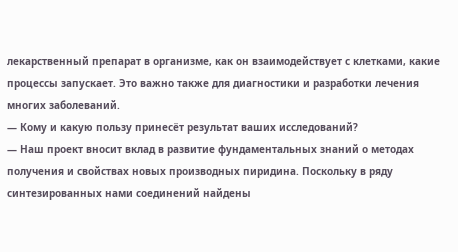лекарственный препарат в организме, как он взаимодействует с клетками, какие процессы запускает. Это важно также для диагностики и разработки лечения многих заболеваний.
— Кому и какую пользу принесёт результат ваших исследований?
— Наш проект вносит вклад в развитие фундаментальных знаний о методах получения и свойствах новых производных пиридина. Поскольку в ряду синтезированных нами соединений найдены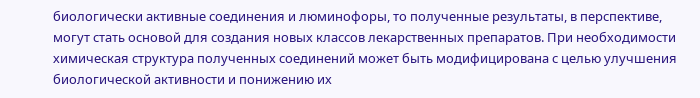биологически активные соединения и люминофоры, то полученные результаты, в перспективе, могут стать основой для создания новых классов лекарственных препаратов. При необходимости химическая структура полученных соединений может быть модифицирована с целью улучшения биологической активности и понижению их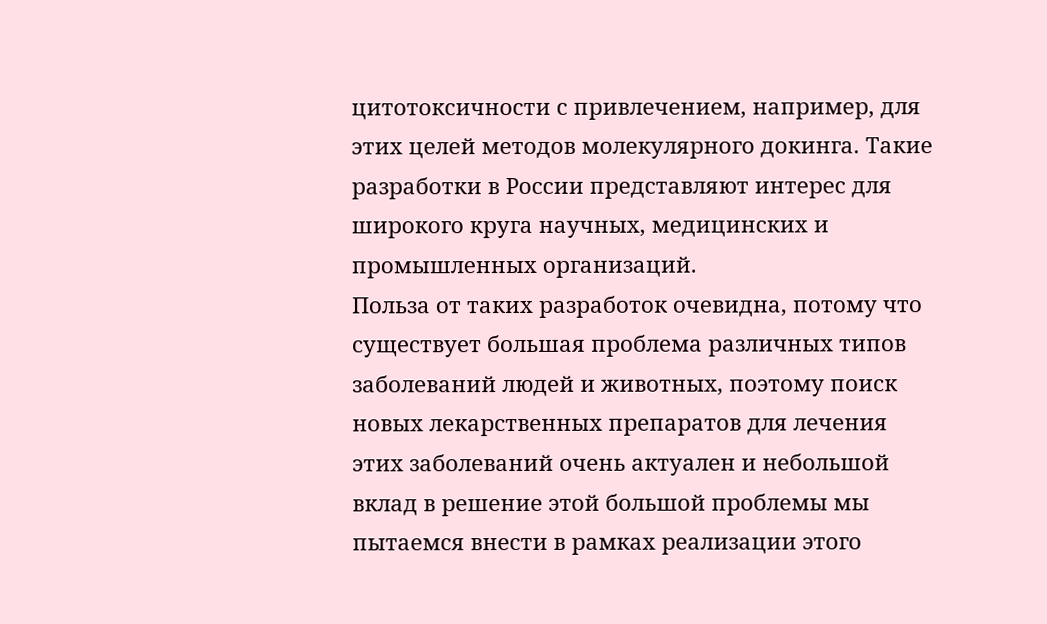цитотоксичности с привлечением, например, для этих целей методов молекулярного докинга. Такие разработки в России представляют интерес для широкого круга научных, медицинских и промышленных организаций.
Польза от таких разработок очевидна, потому что существует большая проблема различных типов заболеваний людей и животных, поэтому поиск новых лекарственных препаратов для лечения этих заболеваний очень актуален и небольшой вклад в решение этой большой проблемы мы пытаемся внести в рамках реализации этого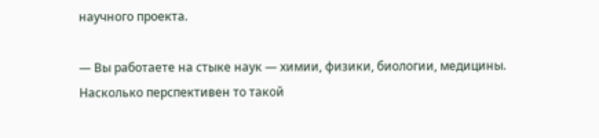научного проекта.

— Вы работаете на стыке наук — химии, физики, биологии, медицины. Насколько перспективен то такой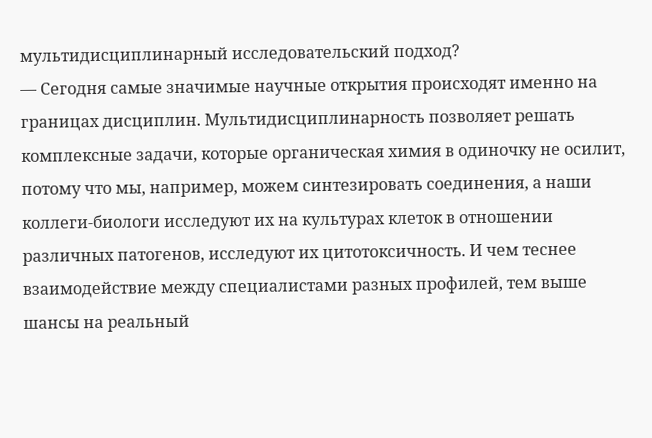мультидисциплинарный исследовательский подход?
— Сегодня самые значимые научные открытия происходят именно на границах дисциплин. Мультидисциплинарность позволяет решать комплексные задачи, которые органическая химия в одиночку не осилит, потому что мы, например, можем синтезировать соединения, а наши коллеги-биологи исследуют их на культурах клеток в отношении различных патогенов, исследуют их цитотоксичность. И чем теснее взаимодействие между специалистами разных профилей, тем выше шансы на реальный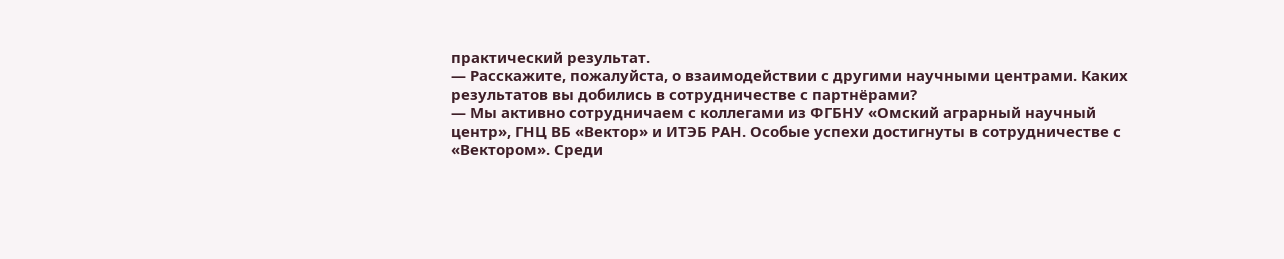практический результат.
— Расскажите, пожалуйста, о взаимодействии с другими научными центрами. Каких результатов вы добились в сотрудничестве с партнёрами?
— Мы активно сотрудничаем с коллегами из ФГБНУ «Омский аграрный научный центр», ГНЦ ВБ «Вектор» и ИТЭБ РАН. Особые успехи достигнуты в сотрудничестве с «Вектором». Среди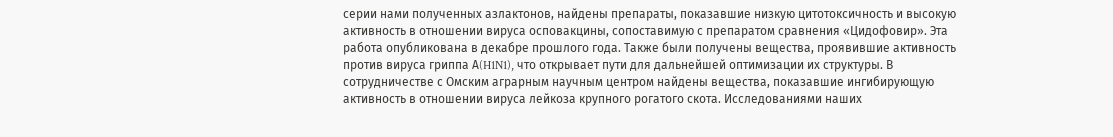серии нами полученных азлактонов, найдены препараты, показавшие низкую цитотоксичность и высокую активность в отношении вируса осповакцины, сопоставимую с препаратом сравнения «Цидофовир». Эта работа опубликована в декабре прошлого года. Также были получены вещества, проявившие активность против вируса гриппа А(H1N1), что открывает пути для дальнейшей оптимизации их структуры. В сотрудничестве с Омским аграрным научным центром найдены вещества, показавшие ингибирующую активность в отношении вируса лейкоза крупного рогатого скота. Исследованиями наших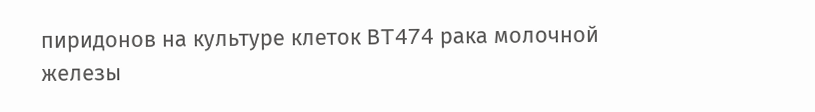пиридонов на культуре клеток BT474 рака молочной железы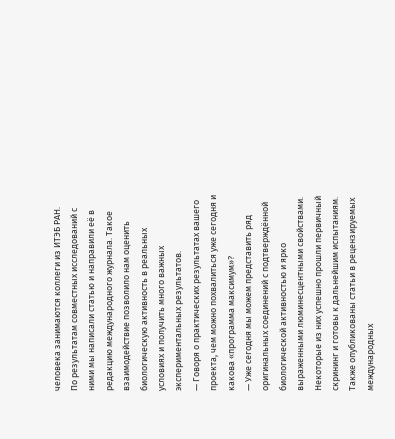человека занимаются коллеги из ИТЭБ РАН. По результатам совместных исследований с ними мы написали статью и направили её в редакцию международного журнала. Такое взаимодействие позволило нам оценить биологическую активность в реальных условиях и получить много важных экспериментальных результатов.
— Говоря о практических результатах вашего проекта, чем можно похвалиться уже сегодня и какова «программа максимум»?
— Уже сегодня мы можем представить ряд оригинальных соединений с подтверждённой биологической активностью и ярко выраженными люминесцентными свойствами. Некоторые из них успешно прошли первичный скрининг и готовы к дальнейшим испытаниям. Также опубликованы статьи в рецензируемых международных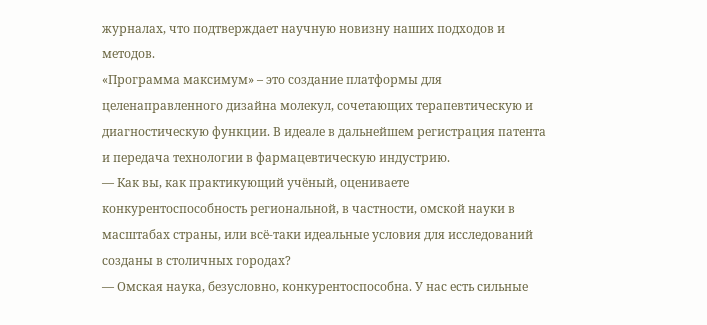журналах, что подтверждает научную новизну наших подходов и методов.
«Программа максимум» – это создание платформы для целенаправленного дизайна молекул, сочетающих терапевтическую и диагностическую функции. В идеале в дальнейшем регистрация патента и передача технологии в фармацевтическую индустрию.
— Как вы, как практикующий учёный, оцениваете конкурентоспособность региональной, в частности, омской науки в масштабах страны, или всё-таки идеальные условия для исследований созданы в столичных городах?
— Омская наука, безусловно, конкурентоспособна. У нас есть сильные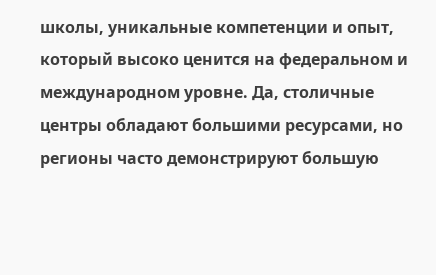школы, уникальные компетенции и опыт, который высоко ценится на федеральном и международном уровне. Да, столичные центры обладают большими ресурсами, но регионы часто демонстрируют большую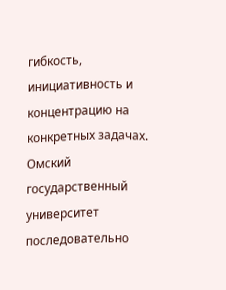гибкость, инициативность и концентрацию на конкретных задачах.
Омский государственный университет последовательно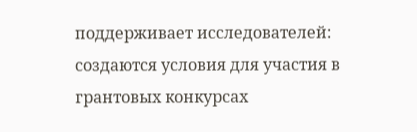поддерживает исследователей: создаются условия для участия в грантовых конкурсах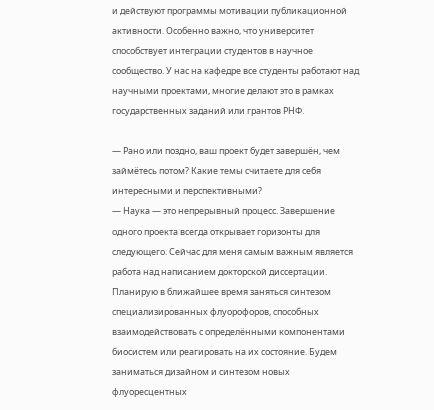и действуют программы мотивации публикационной активности. Особенно важно, что университет способствует интеграции студентов в научное сообщество. У нас на кафедре все студенты работают над научными проектами, многие делают это в рамках государственных заданий или грантов РНФ.

— Рано или поздно, ваш проект будет завершён, чем займётесь потом? Какие темы считаете для себя интересными и перспективными?
— Наука — это непрерывный процесс. Завершение одного проекта всегда открывает горизонты для следующего. Сейчас для меня самым важным является работа над написанием докторской диссертации. Планирую в ближайшее время заняться синтезом специализированных флуорофоров, способных взаимодействовать с определёнными компонентами биосистем или реагировать на их состояние. Будем заниматься дизайном и синтезом новых флуоресцентных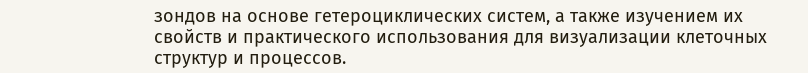зондов на основе гетероциклических систем, а также изучением их свойств и практического использования для визуализации клеточных структур и процессов.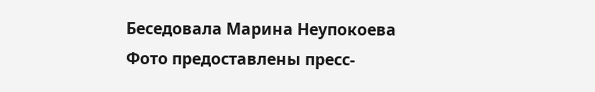Беседовала Марина Неупокоева
Фото предоставлены пресс-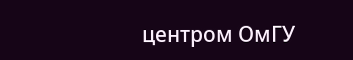центром ОмГУ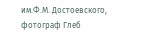им.Ф.М. Достоевского, фотограф Глеб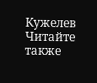Кужелев
Читайте также